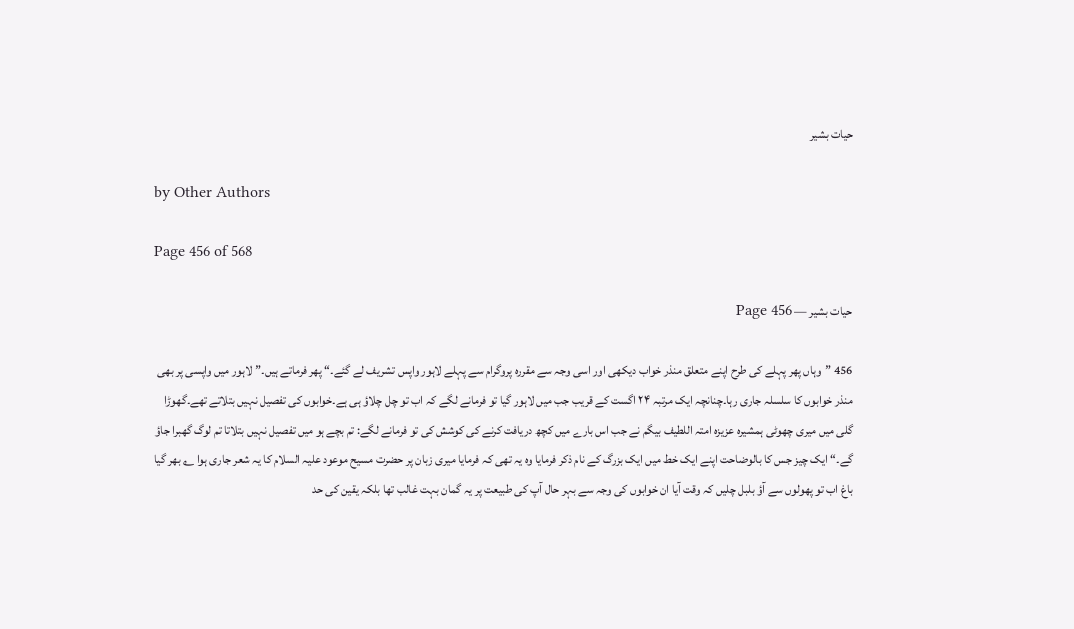حیات بشیر

by Other Authors

Page 456 of 568

حیات بشیر — Page 456

456 ”وہاں پھر پہلے کی طرح اپنے متعلق منذر خواب دیکھی اور اسی وجہ سے مقررہ پروگرام سے پہلے لاہور واپس تشریف لے گئے۔“ پھر فرماتے ہیں۔”لاہور میں واپسی پر بھی منذر خوابوں کا سلسلہ جاری رہا۔چنانچہ ایک مرتبہ ۲۴ اگست کے قریب جب میں لاہور گیا تو فرمانے لگے کہ اب تو چل چلاؤ ہی ہے۔خوابوں کی تفصیل نہیں بتلاتے تھے۔گھوڑا گلی میں میری چھوٹی ہمشیرہ عزیزہ امتہ اللطیف بیگم نے جب اس بارے میں کچھ دریافت کرنے کی کوشش کی تو فرمانے لگے: تم بچے ہو میں تفصیل نہیں بتلاتا تم لوگ گھبرا جاؤ گے۔“ ایک چیز جس کا بالوضاحت اپنے ایک خط میں ایک بزرگ کے نام ذکر فرمایا وہ یہ تھی کہ فرمایا میری زبان پر حضرت مسیح موعود علیہ السلام کا یہ شعر جاری ہوا ؎ بھر گیا باغ اب تو پھولوں سے آؤ بلبل چلیں کہ وقت آیا ان خوابوں کی وجہ سے بہر حال آپ کی طبیعت پر یہ گمان بہت غالب تھا بلکہ یقین کی حد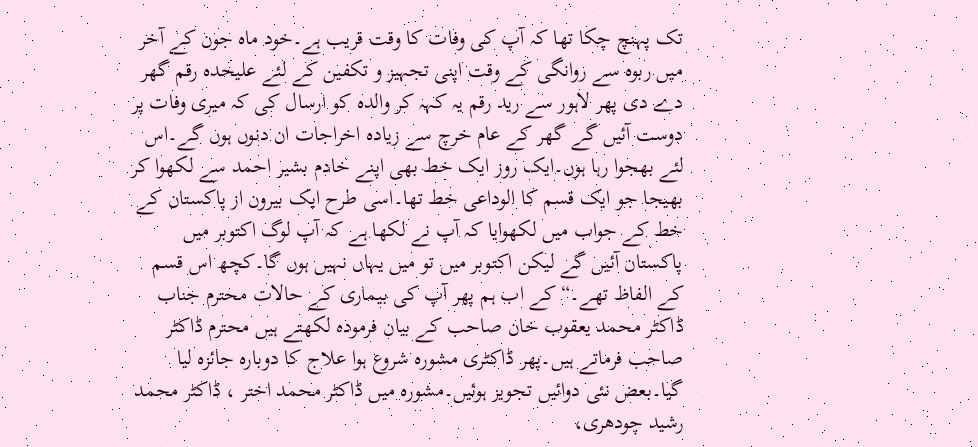تک پہنچ چکا تھا کہ آپ کی وفات کا وقت قریب ہے۔خود ماہ جون کے آخر میں ربوہ سے روانگی کے وقت اپنی تجہیز و تکفین کے لئے علیحدہ رقم گھر دے دی پھر لاہور سے رید رقم یہ کہہ کر والدہ کو ارسال کی کہ میری وفات پر دوست آئیں گے گھر کے عام خرچ سے زیادہ اخراجات ان دنوں ہوں گے۔اس لئے بھجوا رہا ہوں۔ایک روز ایک خط بھی اپنے خادم بشیر احمد سے لکھوا کر بھیجا جو ایک قسم کا الوداعی خط تھا۔اسی طرح ایک بیرون از پاکستان کے خط کے جواب میں لکھوایا کہ آپ نے لکھا ہے کہ آپ لوگ اکتوبر میں پاکستان آئیں گے لیکن اکتوبر میں تو میں یہاں نہیں ہوں گا۔کچھ اس قسم کے الفاظ تھے۔“ کے اب ہم پھر آپ کی بیماری کے حالات محترم جناب ڈاکٹر محمد یعقوب خان صاحب کے بیان فرمودہ لکھتے ہیں محترم ڈاکٹر صاحب فرماتے ہیں۔پھر ڈاکٹری مشورہ شروع ہوا علاج کا دوبارہ جائزہ لیا گیا۔بعض نئی دوائیں تجویز ہوئیں۔مشورہ میں ڈاکٹر محمد اختر ، ڈاکٹر محمد رشید چودھری،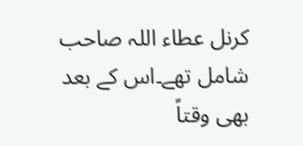کرنل عطاء اللہ صاحب شامل تھے۔اس کے بعد بھی وقتاً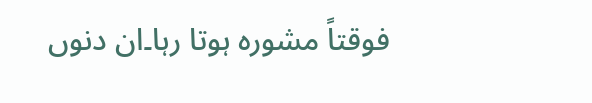فوقتاً مشورہ ہوتا رہا۔ان دنوں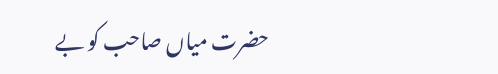حضرت میاں صاحب کو بے